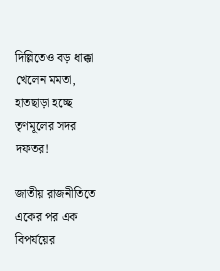দিল্লিতেও বড় ধাক্কা খেলেন মমতা, হাতছাড়া হচ্ছে তৃণমূলের সদর দফতর!

জাতীয় রাজনীতিতে একের পর এক বিপর্যয়ের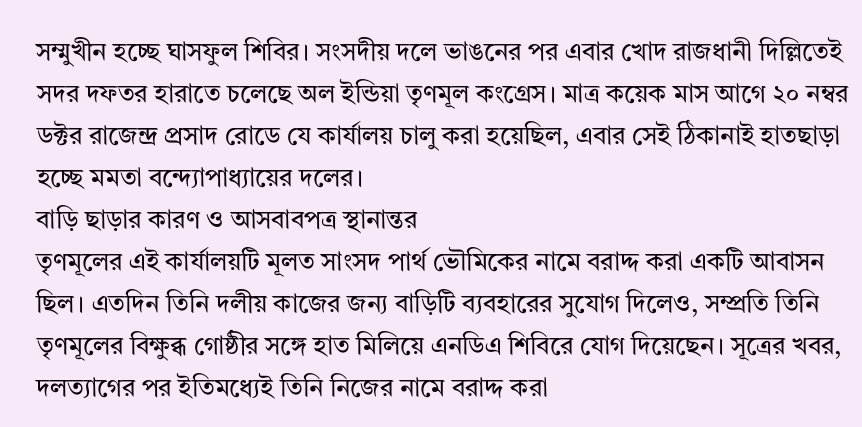সম্মুখীন হচ্ছে ঘাসফুল শিবির। সংসদীয় দলে ভাঙনের পর এবার খোদ রাজধানী দিল্লিতেই সদর দফতর হারাতে চলেছে অল ইন্ডিয়া তৃণমূল কংগ্রেস। মাত্র কয়েক মাস আগে ২০ নম্বর ডক্টর রাজেন্দ্র প্রসাদ রোডে যে কার্যালয় চালু করা হয়েছিল, এবার সেই ঠিকানাই হাতছাড়া হচ্ছে মমতা বন্দ্যোপাধ্যায়ের দলের।
বাড়ি ছাড়ার কারণ ও আসবাবপত্র স্থানান্তর
তৃণমূলের এই কার্যালয়টি মূলত সাংসদ পার্থ ভৌমিকের নামে বরাদ্দ করা একটি আবাসন ছিল। এতদিন তিনি দলীয় কাজের জন্য বাড়িটি ব্যবহারের সুযোগ দিলেও, সম্প্রতি তিনি তৃণমূলের বিক্ষুব্ধ গোষ্ঠীর সঙ্গে হাত মিলিয়ে এনডিএ শিবিরে যোগ দিয়েছেন। সূত্রের খবর, দলত্যাগের পর ইতিমধ্যেই তিনি নিজের নামে বরাদ্দ করা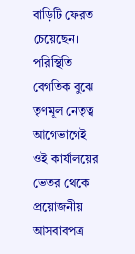বাড়িটি ফেরত চেয়েছেন। পরিস্থিতি বেগতিক বুঝে তৃণমূল নেতৃত্ব আগেভাগেই ওই কার্যালয়ের ভেতর থেকে প্রয়োজনীয় আসবাবপত্র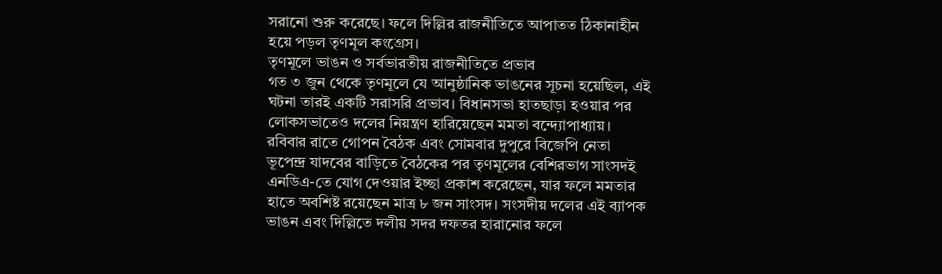সরানো শুরু করেছে। ফলে দিল্লির রাজনীতিতে আপাতত ঠিকানাহীন হয়ে পড়ল তৃণমূল কংগ্রেস।
তৃণমূলে ভাঙন ও সর্বভারতীয় রাজনীতিতে প্রভাব
গত ৩ জুন থেকে তৃণমূলে যে আনুষ্ঠানিক ভাঙনের সূচনা হয়েছিল, এই ঘটনা তারই একটি সরাসরি প্রভাব। বিধানসভা হাতছাড়া হওয়ার পর লোকসভাতেও দলের নিয়ন্ত্রণ হারিয়েছেন মমতা বন্দ্যোপাধ্যায়। রবিবার রাতে গোপন বৈঠক এবং সোমবার দুপুরে বিজেপি নেতা ভূপেন্দ্র যাদবের বাড়িতে বৈঠকের পর তৃণমূলের বেশিরভাগ সাংসদই এনডিএ-তে যোগ দেওয়ার ইচ্ছা প্রকাশ করেছেন, যার ফলে মমতার হাতে অবশিষ্ট রয়েছেন মাত্র ৮ জন সাংসদ। সংসদীয় দলের এই ব্যাপক ভাঙন এবং দিল্লিতে দলীয় সদর দফতর হারানোর ফলে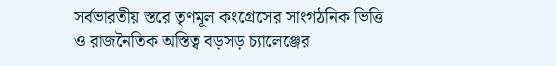সর্বভারতীয় স্তরে তৃণমূল কংগ্রেসের সাংগঠনিক ভিত্তি ও রাজনৈতিক অস্তিত্ব বড়সড় চ্যালেঞ্জের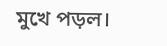মুখে পড়ল।